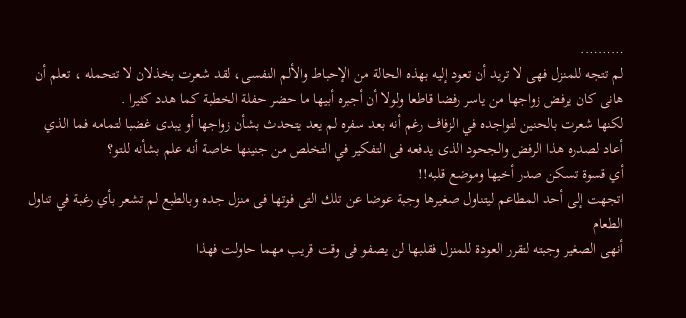……….
لم تتجه للمنزل فهى لا تريد أن تعود إليه بهذه الحالة من الإحباط والألم النفسى، لقد شعرت بخذلان لا تتحمله ، تعلم أن هانى كان يرفض زواجها من ياسر رفضا قاطعا ولولا أن أجبره أبيها ما حضر حفلة الخطبة كما هدد كثيرا .
لكنها شعرت بالحنين لتواجده في الزفاف رغم أنه بعد سفره لم يعد يتحدث بشأن زواجها أو يبدى غضبا لتمامه فما الذي أعاد لصدره هذا الرفض والجحود الذى يدفعه فى التفكير في التخلص من جنينها خاصة أنه علم بشأنه للتو؟
أي قسوة تسكن صدر أخيها وموضع قلبه!!
اتجهت إلى أحد المطاعم ليتناول صغيرها وجبة عوضا عن تلك التى فوتها فى منزل جده وبالطبع لم تشعر بأي رغبة في تناول الطعام
أنهى الصغير وجبته لتقرر العودة للمنزل فقلبها لن يصفو فى وقت قريب مهما حاولت فهذا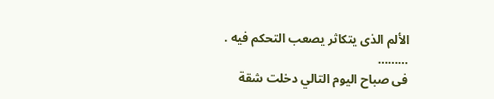الألم الذى يتكاثر يصعب التحكم فيه .
………
فى صباح اليوم التالي دخلت شقة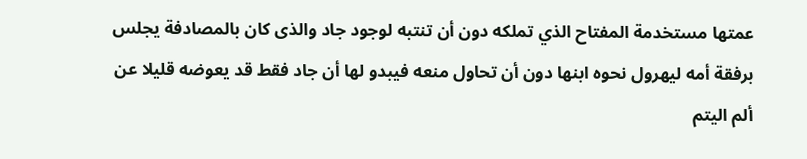عمتها مستخدمة المفتاح الذي تملكه دون أن تنتبه لوجود جاد والذى كان بالمصادفة يجلس برفقة أمه ليهرول نحوه ابنها دون أن تحاول منعه فيبدو لها أن جاد فقط قد يعوضه قليلا عن ألم اليتم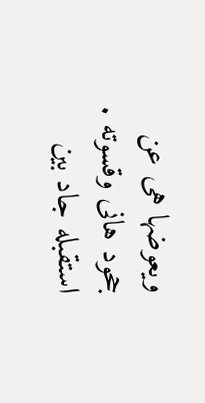ويعوضها هى عن جحود هانى وقسوته .
استقبله جاد بين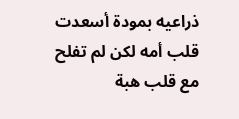ذراعيه بمودة أسعدت قلب أمه لكن لم تفلح مع قلب هبة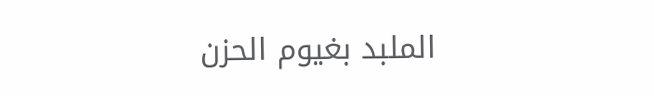الملبد بغيوم الحزن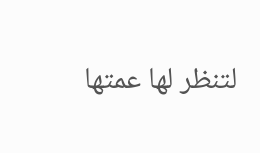لتنظر لها عمتها